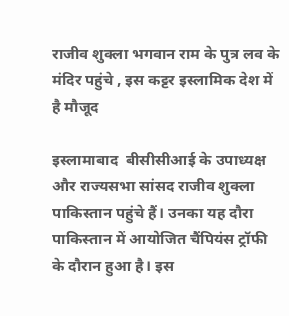राजीव शुक्ला भगवान राम के पुत्र लव के मंदिर पहुंचे , इस कट्टर इस्लामिक देश में है मौजूद

इस्लामाबाद  बीसीसीआई के उपाध्यक्ष और राज्यसभा सांसद राजीव शुक्ला पाकिस्तान पहुंचे हैं। उनका यह दौरा पाकिस्तान में आयोजित चैंपियंस ट्रॉफी के दौरान हुआ है। इस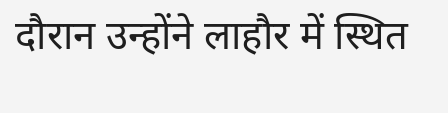दौरान उन्होंने लाहौर में स्थित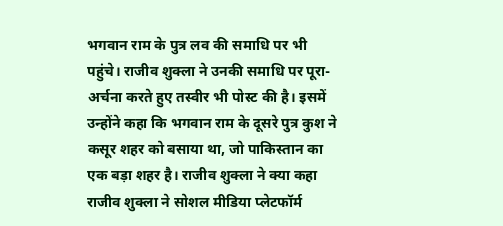भगवान राम के पुत्र लव की समाधि पर भी पहुंचे। राजीव शुक्ला ने उनकी समाधि पर पूरा-अर्चना करते हुए तस्वीर भी पोस्ट की है। इसमें उन्होंने कहा कि भगवान राम के दूसरे पुत्र कुश ने कसूर शहर को बसाया था, जो पाकिस्तान का एक बड़ा शहर है। राजीव शुक्ला ने क्या कहा राजीव शुक्ला ने सोशल मीडिया प्लेटफॉर्म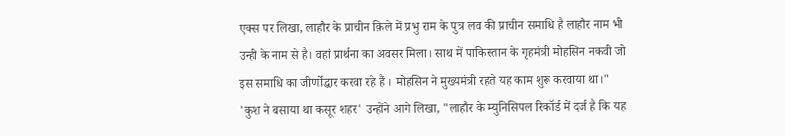एक्स पर लिखा, लाहौर के प्राचीन क़िले में प्रभु राम के पुत्र लव की प्राचीन समाधि है लाहौर नाम भी उन्ही के नाम से है। वहां प्रार्थना का अवसर मिला। साथ में पाकिस्तान के गृहमंत्री मोहसिन नकवी जो इस समाधि का जीर्णोद्धार करवा रहे हैं । मोहसिन ने मुख्यमंत्री रहते यह काम शुरू करवाया था।" 'कुश ने बसाया था कसूर शहर' उन्होंने आगे लिखा, "लाहौर के म्युनिसिपल रिकॉर्ड में दर्ज है कि यह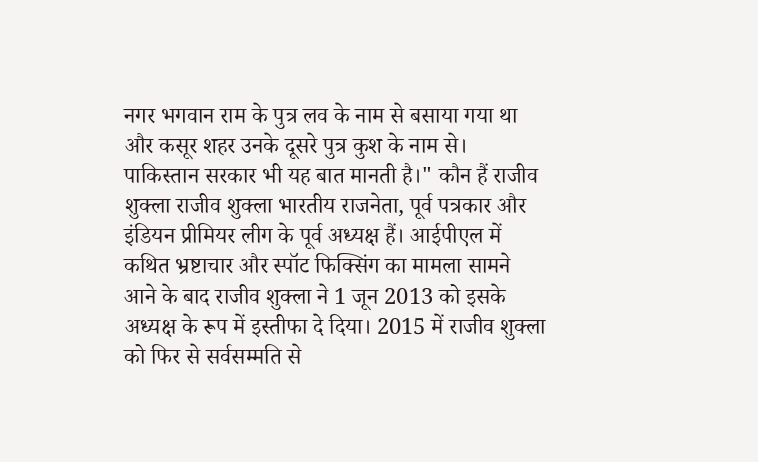नगर भगवान राम के पुत्र लव के नाम से बसाया गया था और कसूर शहर उनके दूसरे पुत्र कुश के नाम से। पाकिस्तान सरकार भी यह बात मानती है।" कौन हैं राजीव शुक्ला राजीव शुक्ला भारतीय राजनेता, पूर्व पत्रकार और इंडियन प्रीमियर लीग के पूर्व अध्यक्ष हैं। आईपीएल में कथित भ्रष्टाचार और स्पॉट फिक्सिंग का मामला सामने आने के बाद राजीव शुक्ला ने 1 जून 2013 को इसके अध्यक्ष के रूप में इस्तीफा दे दिया। 2015 में राजीव शुक्ला को फिर से सर्वसम्मति से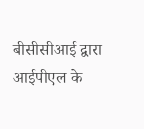बीसीसीआई द्वारा आईपीएल के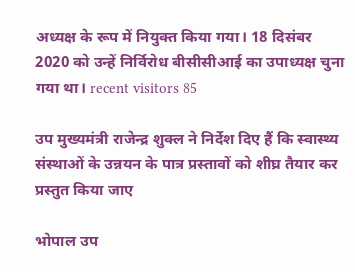अध्यक्ष के रूप में नियुक्त किया गया। 18 दिसंबर 2020 को उन्हें निर्विरोध बीसीसीआई का उपाध्यक्ष चुना गया था। recent visitors 85

उप मुख्यमंत्री राजेन्द्र शुक्ल ने निर्देश दिए हैं कि स्वास्थ्य संस्थाओं के उन्नयन के पात्र प्रस्तावों को शीघ्र तैयार कर प्रस्तुत किया जाए

भोपाल उप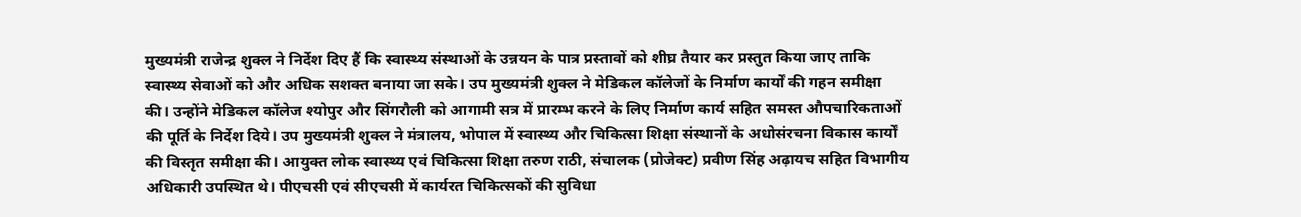मुख्यमंत्री राजेन्द्र शुक्ल ने निर्देश दिए हैं कि स्वास्थ्य संस्थाओं के उन्नयन के पात्र प्रस्तावों को शीघ्र तैयार कर प्रस्तुत किया जाए ताकि स्वास्थ्य सेवाओं को और अधिक सशक्त बनाया जा सके। उप मुख्यमंत्री शुक्ल ने मेडिकल कॉलेजों के निर्माण कार्यों की गहन समीक्षा की। उन्होंने मेडिकल कॉलेज श्योपुर और सिंगरौली को आगामी सत्र में प्रारम्भ करने के लिए निर्माण कार्य सहित समस्त औपचारिकताओं की पूर्ति के निर्देश दिये। उप मुख्यमंत्री शुक्ल ने मंत्रालय, भोपाल में स्वास्थ्य और चिकित्सा शिक्षा संस्थानों के अधोसंरचना विकास कार्यों की विस्तृत समीक्षा की। आयुक्त लोक स्वास्थ्य एवं चिकित्सा शिक्षा तरुण राठी, संचालक (प्रोजेक्ट) प्रवीण सिंह अढ़ायच सहित विभागीय अधिकारी उपस्थित थे। पीएचसी एवं सीएचसी में कार्यरत चिकित्सकों की सुविधा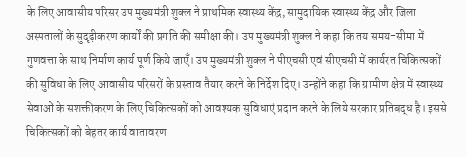के लिए आवासीय परिसर उप मुख्यमंत्री शुक्ल ने प्राथमिक स्वास्थ्य केंद्र, सामुदायिक स्वास्थ्य केंद्र और जिला अस्पतालों के सुदृढ़ीकरण कार्यों की प्रगति की समीक्षा की। उप मुख्यमंत्री शुक्ल ने कहा कि तय समय-सीमा में गुणवत्ता के साथ निर्माण कार्य पूर्ण किये जाएँ। उप मुख्यमंत्री शुक्ल ने पीएचसी एवं सीएचसी में कार्यरत चिकित्सकों की सुविधा के लिए आवासीय परिसरों के प्रस्ताव तैयार करने के निर्देश दिए। उन्होंने कहा कि ग्रामीण क्षेत्र में स्वास्थ्य सेवाओं के सशक्तीकरण के लिए चिकित्सकों को आवश्यक सुविधाएं प्रदान करने के लिये सरकार प्रतिबद्ध है। इससे चिकित्सकों को बेहतर कार्य वातावरण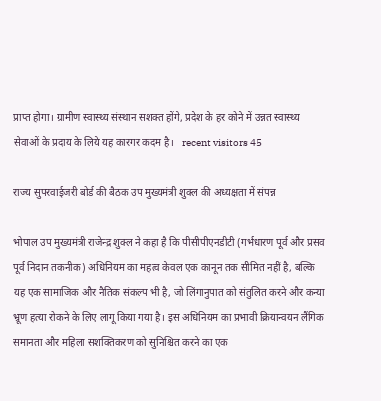प्राप्त होगा। ग्रामीण स्वास्थ्य संस्थान सशक्त होंगे, प्रदेश के हर कोने में उन्नत स्वास्थ्य सेवाओं के प्रदाय के लिये यह कारगर कदम है।   recent visitors 45

राज्य सुपरवाईजरी बोर्ड की बैठक उप मुख्यमंत्री शुक्ल की अध्यक्षता में संपन्न

भोपाल उप मुख्यमंत्री राजेन्द्र शुक्ल ने कहा है कि पीसीपीएनडीटी (गर्भधारण पूर्व और प्रसव पूर्व निदान तकनीक) अधिनियम का महत्व केवल एक कानून तक सीमित नहीं है, बल्कि यह एक सामाजिक और नैतिक संकल्प भी है, जो लिंगानुपात को संतुलित करने और कन्या भ्रूण हत्या रोकने के लिए लागू किया गया है। इस अधिनियम का प्रभावी क्रियान्वयन लैंगिक समानता और महिला सशक्तिकरण को सुनिश्चित करने का एक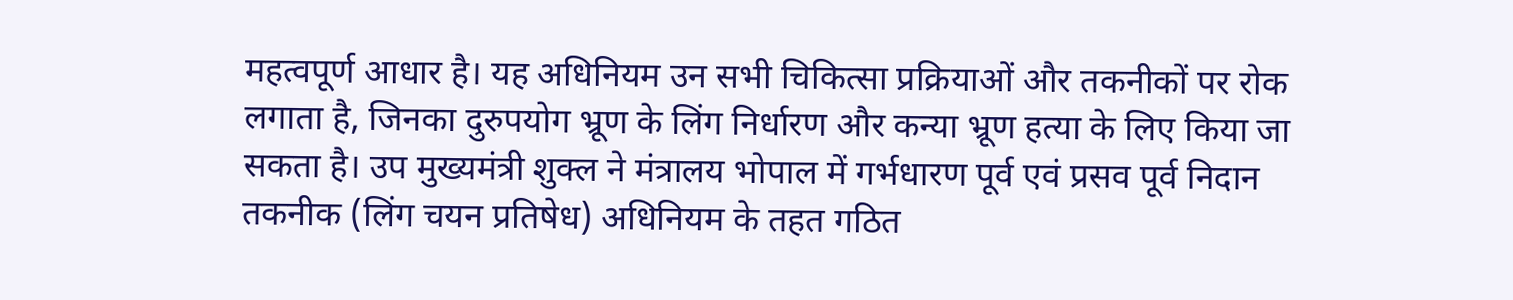महत्वपूर्ण आधार है। यह अधिनियम उन सभी चिकित्सा प्रक्रियाओं और तकनीकों पर रोक लगाता है, जिनका दुरुपयोग भ्रूण के लिंग निर्धारण और कन्या भ्रूण हत्या के लिए किया जा सकता है। उप मुख्यमंत्री शुक्ल ने मंत्रालय भोपाल में गर्भधारण पूर्व एवं प्रसव पूर्व निदान तकनीक (लिंग चयन प्रतिषेध) अधिनियम के तहत गठित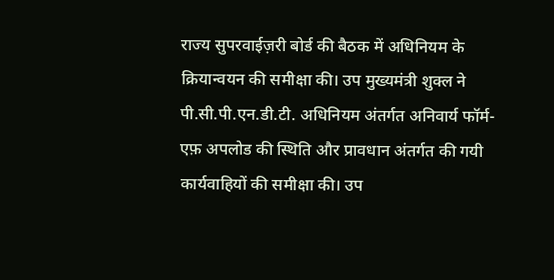राज्य सुपरवाईज़री बोर्ड की बैठक में अधिनियम के क्रियान्वयन की समीक्षा की। उप मुख्यमंत्री शुक्ल ने पी.सी.पी.एन.डी.टी. अधिनियम अंतर्गत अनिवार्य फॉर्म- एफ़ अपलोड की स्थिति और प्रावधान अंतर्गत की गयी कार्यवाहियों की समीक्षा की। उप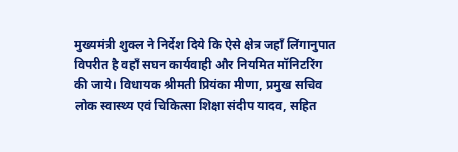मुख्यमंत्री शुक्ल ने निर्देश दिये कि ऐसे क्षेत्र जहाँ लिंगानुपात विपरीत है वहाँ सघन कार्यवाही और नियमित मॉनिटरिंग की जाये। विधायक श्रीमती प्रियंका मीणा, प्रमुख सचिव लोक स्वास्थ्य एवं चिकित्सा शिक्षा संदीप यादव, सहित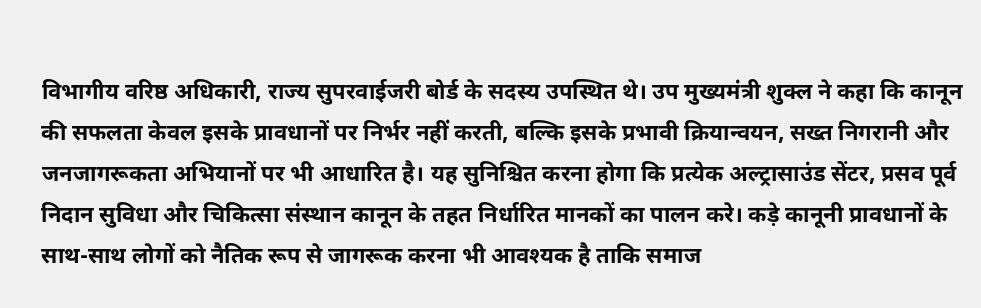विभागीय वरिष्ठ अधिकारी, राज्य सुपरवाईजरी बोर्ड के सदस्य उपस्थित थे। उप मुख्यमंत्री शुक्ल ने कहा कि कानून की सफलता केवल इसके प्रावधानों पर निर्भर नहीं करती, बल्कि इसके प्रभावी क्रियान्वयन, सख्त निगरानी और जनजागरूकता अभियानों पर भी आधारित है। यह सुनिश्चित करना होगा कि प्रत्येक अल्ट्रासाउंड सेंटर, प्रसव पूर्व निदान सुविधा और चिकित्सा संस्थान कानून के तहत निर्धारित मानकों का पालन करे। कड़े कानूनी प्रावधानों के साथ-साथ लोगों को नैतिक रूप से जागरूक करना भी आवश्यक है ताकि समाज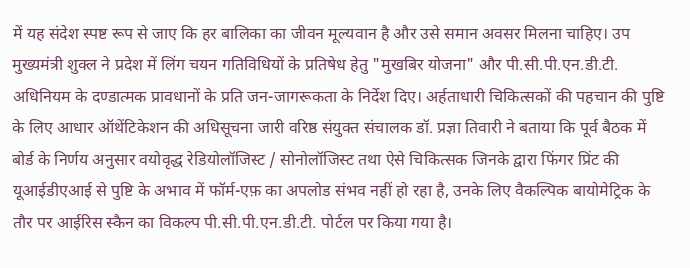में यह संदेश स्पष्ट रूप से जाए कि हर बालिका का जीवन मूल्यवान है और उसे समान अवसर मिलना चाहिए। उप मुख्यमंत्री शुक्ल ने प्रदेश में लिंग चयन गतिविधियों के प्रतिषेध हेतु "मुखबिर योजना" और पी.सी.पी.एन.डी.टी. अधिनियम के दण्डात्मक प्रावधानों के प्रति जन-जागरूकता के निर्देश दिए। अर्हताधारी चिकित्सकों की पहचान की पुष्टि के लिए आधार ऑथेंटिकेशन की अधिसूचना जारी वरिष्ठ संयुक्त संचालक डॉ. प्रज्ञा तिवारी ने बताया कि पूर्व बैठक में बोर्ड के निर्णय अनुसार वयोवृद्ध रेडियोलॉजिस्ट / सोनोलॉजिस्ट तथा ऐसे चिकित्सक जिनके द्वारा फिंगर प्रिंट की यूआईडीएआई से पुष्टि के अभाव में फॉर्म-एफ़ का अपलोड संभव नहीं हो रहा है, उनके लिए वैकल्पिक बायोमेट्रिक के तौर पर आईरिस स्कैन का विकल्प पी.सी.पी.एन.डी.टी. पोर्टल पर किया गया है।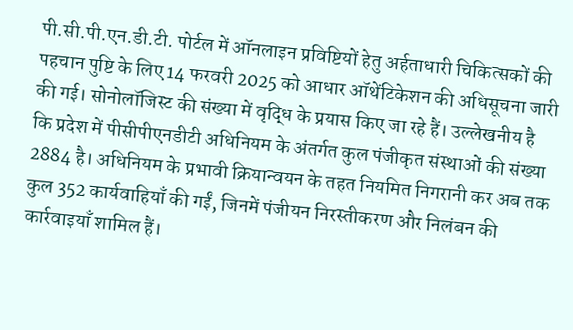पी.सी.पी.एन.डी.टी. पोर्टल में ऑनलाइन प्रविष्टियों हेतु अर्हताधारी चिकित्सकों की पहचान पुष्टि के लिए 14 फरवरी 2025 को आधार ऑथेंटिकेशन की अधिसूचना जारी की गई। सोनोलॉजिस्ट की संख्या में वृद्धि के प्रयास किए जा रहे हैं। उल्लेखनीय है कि प्रदेश में पीसीपीएनडीटी अधिनियम के अंतर्गत कुल पंजीकृत संस्थाओं की संख्या 2884 है। अधिनियम के प्रभावी क्रियान्वयन के तहत नियमित निगरानी कर अब तक कुल 352 कार्यवाहियाँ की गईं, जिनमें पंजीयन निरस्तीकरण और निलंबन की कार्रवाइयाँ शामिल हैं।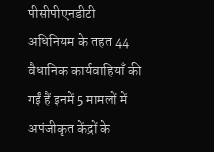पीसीपीएनडीटी अधिनियम के तहत 44 वैधानिक कार्यवाहियाँ की गईं हैं इनमें 5 मामलों में अपंजीकृत केंद्रों के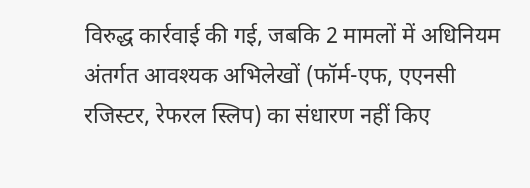विरुद्ध कार्रवाई की गई, जबकि 2 मामलों में अधिनियम अंतर्गत आवश्यक अभिलेखों (फॉर्म-एफ, एएनसी रजिस्टर, रेफरल स्लिप) का संधारण नहीं किए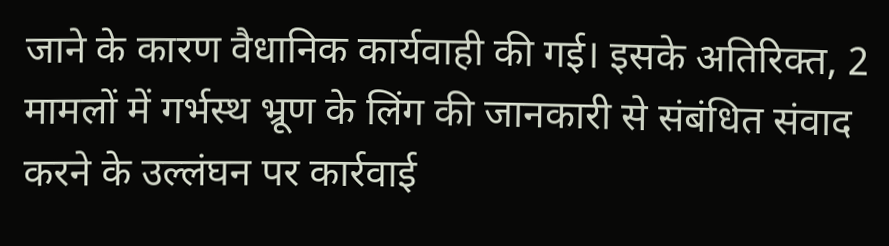जाने के कारण वैधानिक कार्यवाही की गई। इसके अतिरिक्त, 2 मामलों में गर्भस्थ भ्रूण के लिंग की जानकारी से संबंधित संवाद करने के उल्लंघन पर कार्रवाई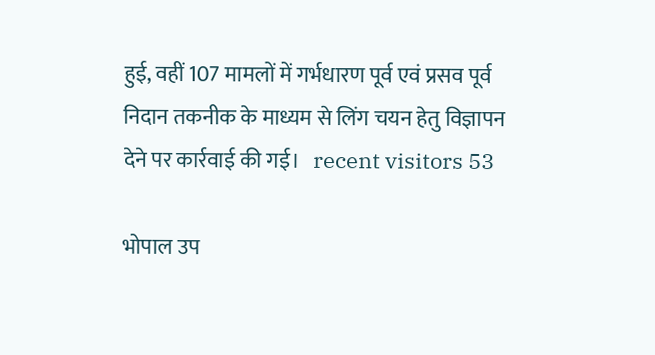हुई, वहीं 107 मामलों में गर्भधारण पूर्व एवं प्रसव पूर्व निदान तकनीक के माध्यम से लिंग चयन हेतु विज्ञापन देने पर कार्रवाई की गई।   recent visitors 53

भोपाल उप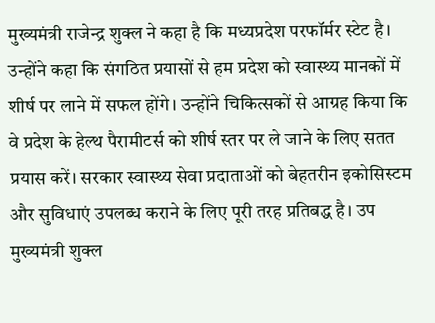मुख्यमंत्री राजेन्द्र शुक्ल ने कहा है कि मध्यप्रदेश परफॉर्मर स्टेट है। उन्होंने कहा कि संगठित प्रयासों से हम प्रदेश को स्वास्थ्य मानकों में शीर्ष पर लाने में सफल होंगे। उन्होंने चिकित्सकों से आग्रह किया कि वे प्रदेश के हेल्थ पैरामीटर्स को शीर्ष स्तर पर ले जाने के लिए सतत प्रयास करें। सरकार स्वास्थ्य सेवा प्रदाताओं को बेहतरीन इकोसिस्टम और सुविधाएं उपलब्ध कराने के लिए पूरी तरह प्रतिबद्ध है। उप मुख्यमंत्री शुक्ल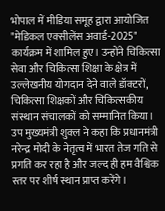भोपाल में मीडिया समूह द्वारा आयोजित "मेडिकल एक्सीलेंस अवार्ड-2025" कार्यक्रम में शामिल हुए। उन्होंने चिकित्सा सेवा और चिकित्सा शिक्षा के क्षेत्र में उल्लेखनीय योगदान देने वाले डॉक्टरों, चिकित्सा शिक्षकों और चिकित्सकीय संस्थान संचालकों को सम्मानित किया। उप मुख्यमंत्री शुक्ल ने कहा कि प्रधानमंत्री नरेन्द्र मोदी के नेतृत्व में भारत तेज गति से प्रगति कर रहा है और जल्द ही हम वैश्विक स्तर पर शीर्ष स्थान प्राप्त करेंगे।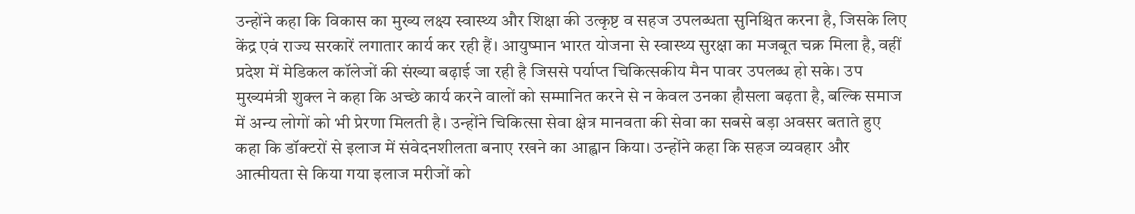उन्होंने कहा कि विकास का मुख्य लक्ष्य स्वास्थ्य और शिक्षा की उत्कृष्ट व सहज उपलब्धता सुनिश्चित करना है, जिसके लिए केंद्र एवं राज्य सरकारें लगातार कार्य कर रही हैं। आयुष्मान भारत योजना से स्वास्थ्य सुरक्षा का मजबूत चक्र मिला है, वहीं प्रदेश में मेडिकल कॉलेजों की संख्या बढ़ाई जा रही है जिससे पर्याप्त चिकित्सकीय मैन पावर उपलब्ध हो सके। उप मुख्यमंत्री शुक्ल ने कहा कि अच्छे कार्य करने वालों को सम्मानित करने से न केवल उनका हौसला बढ़ता है, बल्कि समाज में अन्य लोगों को भी प्रेरणा मिलती है। उन्होंने चिकित्सा सेवा क्षेत्र मानवता की सेवा का सबसे बड़ा अवसर बताते हुए कहा कि डॉक्टरों से इलाज में संवेदनशीलता बनाए रखने का आह्वान किया। उन्होंने कहा कि सहज व्यवहार और आत्मीयता से किया गया इलाज मरीजों को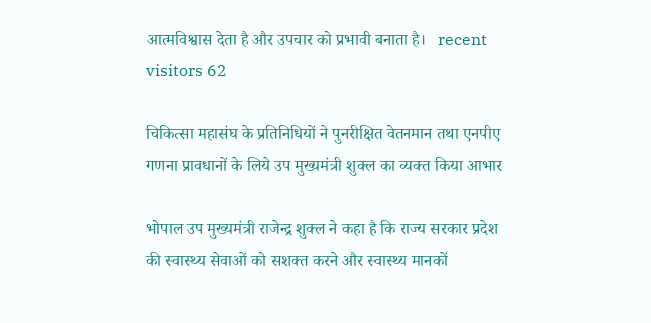आत्मविश्वास देता है और उपचार को प्रभावी बनाता है।   recent visitors 62

चिकित्सा महासंघ के प्रतिनिधियों ने पुनरीक्षित वेतनमान तथा एनपीए गणना प्रावधानों के लिये उप मुख्यमंत्री शुक्ल का व्यक्त किया आभार

भोपाल उप मुख्यमंत्री राजेन्द्र शुक्ल ने कहा है कि राज्य सरकार प्रदेश की स्वास्थ्य सेवाओं को सशक्त करने और स्वास्थ्य मानकों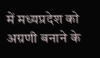में मध्यप्रदेश को अग्रणी बनाने के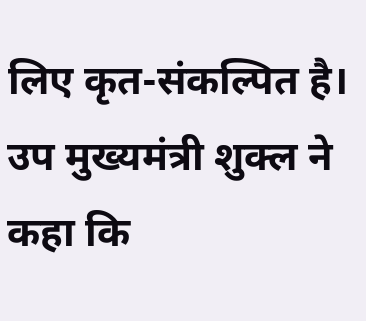लिए कृत-संकल्पित है। उप मुख्यमंत्री शुक्ल ने कहा कि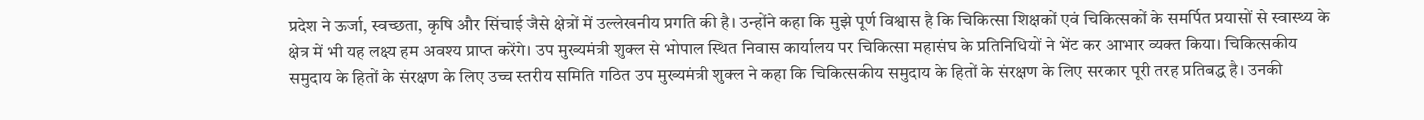प्रदेश ने ऊर्जा, स्वच्छता, कृषि और सिंचाई जैसे क्षेत्रों में उल्लेखनीय प्रगति की है। उन्होंने कहा कि मुझे पूर्ण विश्वास है कि चिकित्सा शिक्षकों एवं चिकित्सकों के समर्पित प्रयासों से स्वास्थ्य के क्षेत्र में भी यह लक्ष्य हम अवश्य प्राप्त करेंगे। उप मुख्यमंत्री शुक्ल से भोपाल स्थित निवास कार्यालय पर चिकित्सा महासंघ के प्रतिनिधियों ने भेंट कर आभार व्यक्त किया। चिकित्सकीय समुदाय के हितों के संरक्षण के लिए उच्च स्तरीय समिति गठित उप मुख्यमंत्री शुक्ल ने कहा कि चिकित्सकीय समुदाय के हितों के संरक्षण के लिए सरकार पूरी तरह प्रतिबद्ध है। उनकी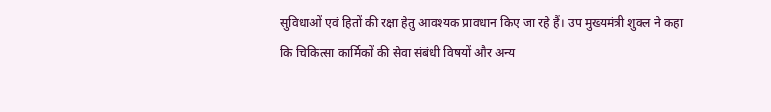सुविधाओं एवं हितों की रक्षा हेतु आवश्यक प्रावधान किए जा रहे हैं। उप मुख्यमंत्री शुक्ल ने कहा कि चिकित्सा कार्मिकों की सेवा संबंधी विषयों और अन्य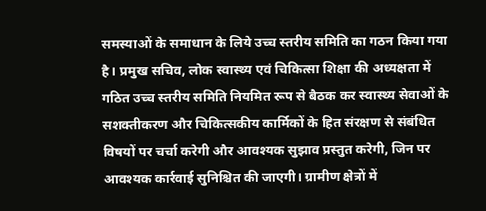समस्याओं के समाधान के लिये उच्च स्तरीय समिति का गठन किया गया है। प्रमुख सचिव, लोक स्वास्थ्य एवं चिकित्सा शिक्षा की अध्यक्षता में गठित उच्च स्तरीय समिति नियमित रूप से बैठक कर स्वास्थ्य सेवाओं के सशक्तीकरण और चिकित्सकीय कार्मिकों के हित संरक्षण से संबंधित विषयों पर चर्चा करेगी और आवश्यक सुझाव प्रस्तुत करेगी, जिन पर आवश्यक कार्रवाई सुनिश्चित की जाएगी। ग्रामीण क्षेत्रों में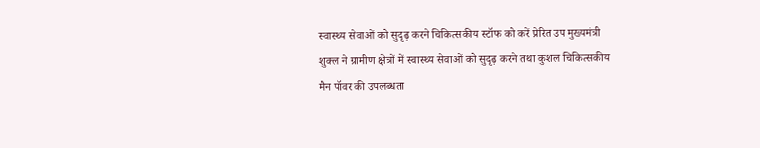स्वास्थ्य सेवाओं को सुदृढ़ करने चिकित्सकीय स्टॉफ को करें प्रेरित उप मुख्यमंत्री शुक्ल ने ग्रामीण क्षेत्रों में स्वास्थ्य सेवाओं को सुदृढ़ करने तथा कुशल चिकित्सकीय मैन पॉवर की उपलब्धता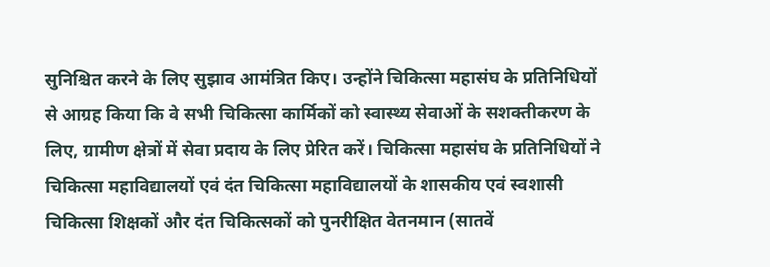सुनिश्चित करने के लिए सुझाव आमंत्रित किए। उन्होंने चिकित्सा महासंघ के प्रतिनिधियों से आग्रह किया कि वे सभी चिकित्सा कार्मिकों को स्वास्थ्य सेवाओं के सशक्तीकरण के लिए, ग्रामीण क्षेत्रों में सेवा प्रदाय के लिए प्रेरित करें। चिकित्सा महासंघ के प्रतिनिधियों ने चिकित्सा महाविद्यालयों एवं दंत चिकित्सा महाविद्यालयों के शासकीय एवं स्वशासी चिकित्सा शिक्षकों और दंत चिकित्सकों को पुनरीक्षित वेतनमान (सातवें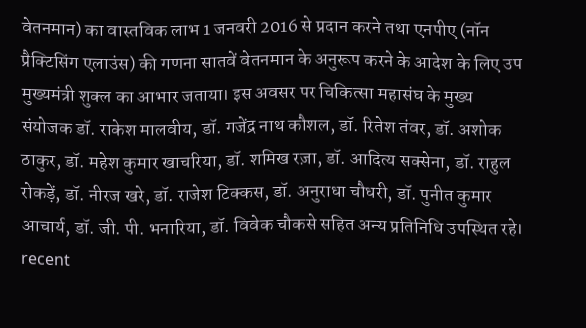वेतनमान) का वास्तविक लाभ 1 जनवरी 2016 से प्रदान करने तथा एनपीए (नॉन प्रैक्टिसिंग एलाउंस) की गणना सातवें वेतनमान के अनुरूप करने के आदेश के लिए उप मुख्यमंत्री शुक्ल का आभार जताया। इस अवसर पर चिकित्सा महासंघ के मुख्य संयोजक डॉ. राकेश मालवीय, डॉ. गजेंद्र नाथ कौशल, डॉ. रितेश तंवर, डॉ. अशोक ठाकुर, डॉ. महेश कुमार खाचरिया, डॉ. शमिख रज़ा, डॉ. आदित्य सक्सेना, डॉ. राहुल रोकड़ें, डॉ. नीरज खरे, डॉ. राजेश टिक्कस, डॉ. अनुराधा चौधरी, डॉ. पुनीत कुमार आचार्य, डॉ. जी. पी. भनारिया, डॉ. विवेक चौकसे सहित अन्य प्रतिनिधि उपस्थित रहे।   recent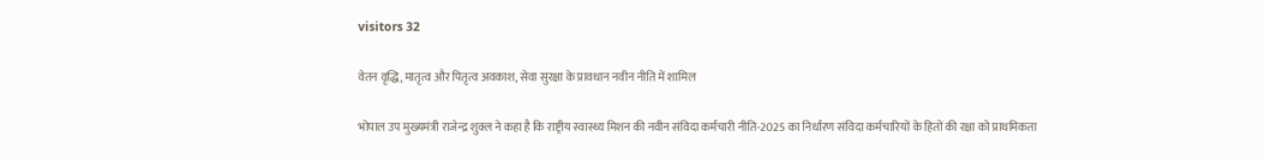visitors 32

वेतन वृद्धि, मातृत्व और पितृत्व अवकाश, सेवा सुरक्षा के प्रावधान नवीन नीति में शामिल

भोपाल उप मुख्यमंत्री राजेन्द्र शुक्ल ने कहा है कि राष्ट्रीय स्वास्थ्य मिशन की नवीन संविदा कर्मचारी नीति-2025 का निर्धारण संविदा कर्मचारियों के हितों की रक्षा को प्राथमिकता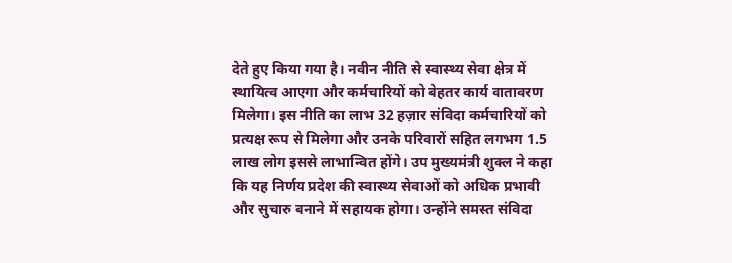देते हुए किया गया है। नवीन नीति से स्वास्थ्य सेवा क्षेत्र में स्थायित्व आएगा और कर्मचारियों को बेहतर कार्य वातावरण मिलेगा। इस नीति का लाभ 32 हज़ार संविदा कर्मचारियों को प्रत्यक्ष रूप से मिलेगा और उनके परिवारों सहित लगभग 1.5 लाख लोग इससे लाभान्वित होंगे। उप मुख्यमंत्री शुक्ल ने कहा कि यह निर्णय प्रदेश की स्वास्थ्य सेवाओं को अधिक प्रभावी और सुचारु बनाने में सहायक होगा। उन्होंने समस्त संविदा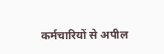कर्मचारियों से अपील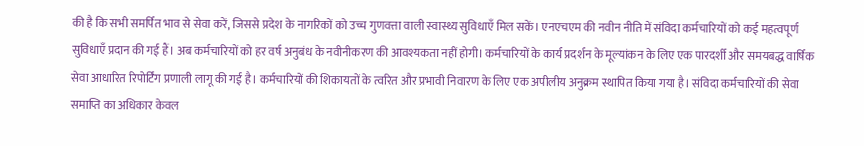की है कि सभी समर्पित भाव से सेवा करें, जिससे प्रदेश के नागरिकों को उच्च गुणवत्ता वाली स्वास्थ्य सुविधाएँ मिल सकें। एनएचएम की नवीन नीति में संविदा कर्मचारियों को कई महत्वपूर्ण सुविधाएँ प्रदान की गई हैं। अब कर्मचारियों को हर वर्ष अनुबंध के नवीनीकरण की आवश्यकता नहीं होगी। कर्मचारियों के कार्य प्रदर्शन के मूल्यांकन के लिए एक पारदर्शी और समयबद्ध वार्षिक सेवा आधारित रिपोर्टिंग प्रणाली लागू की गई है। कर्मचारियों की शिकायतों के त्वरित और प्रभावी निवारण के लिए एक अपीलीय अनुक्रम स्थापित किया गया है। संविदा कर्मचारियों की सेवा समाप्ति का अधिकार केवल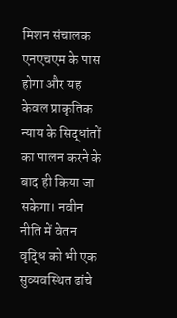मिशन संचालक एनएचएम के पास होगा और यह केवल प्राकृतिक न्याय के सिद्धांतों का पालन करने के बाद ही किया जा सकेगा। नवीन नीति में वेतन वृद्धि को भी एक सुव्यवस्थित ढांचे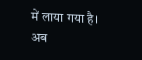में लाया गया है। अब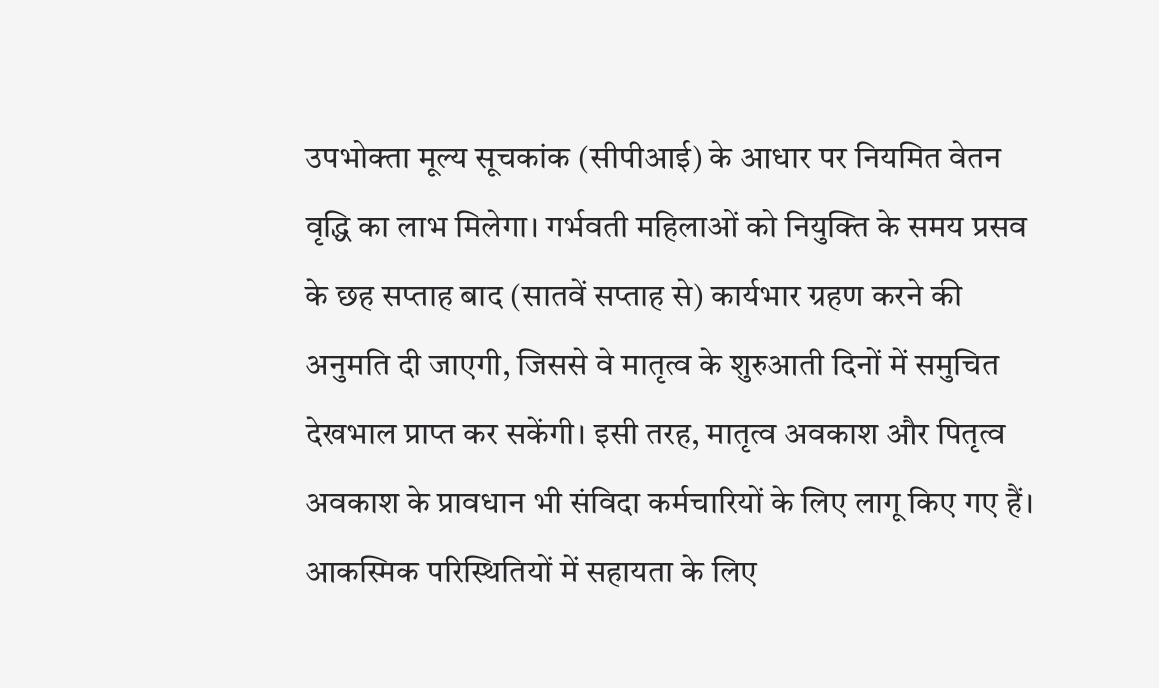उपभोक्ता मूल्य सूचकांक (सीपीआई) के आधार पर नियमित वेतन वृद्धि का लाभ मिलेगा। गर्भवती महिलाओं को नियुक्ति के समय प्रसव के छह सप्ताह बाद (सातवें सप्ताह से) कार्यभार ग्रहण करने की अनुमति दी जाएगी, जिससे वे मातृत्व के शुरुआती दिनों में समुचित देखभाल प्राप्त कर सकेंगी। इसी तरह, मातृत्व अवकाश और पितृत्व अवकाश के प्रावधान भी संविदा कर्मचारियों के लिए लागू किए गए हैं। आकस्मिक परिस्थितियों में सहायता के लिए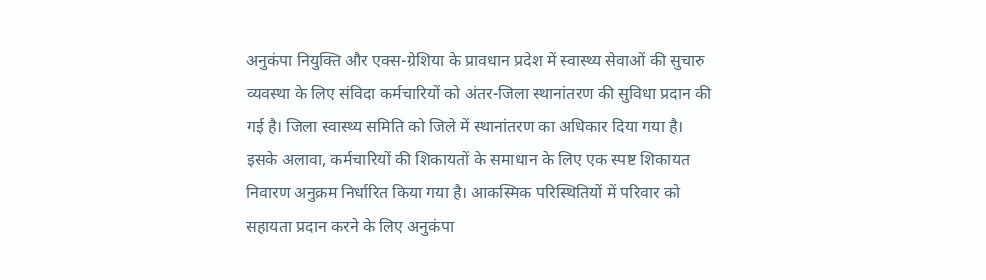अनुकंपा नियुक्ति और एक्स-ग्रेशिया के प्रावधान प्रदेश में स्वास्थ्य सेवाओं की सुचारु व्यवस्था के लिए संविदा कर्मचारियों को अंतर-जिला स्थानांतरण की सुविधा प्रदान की गई है। जिला स्वास्थ्य समिति को जिले में स्थानांतरण का अधिकार दिया गया है। इसके अलावा, कर्मचारियों की शिकायतों के समाधान के लिए एक स्पष्ट शिकायत निवारण अनुक्रम निर्धारित किया गया है। आकस्मिक परिस्थितियों में परिवार को सहायता प्रदान करने के लिए अनुकंपा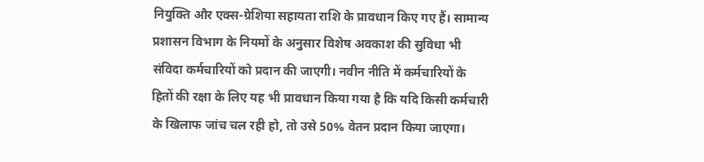नियुक्ति और एक्स-ग्रेशिया सहायता राशि के प्रावधान किए गए हैं। सामान्य प्रशासन विभाग के नियमों के अनुसार विशेष अवकाश की सुविधा भी संविदा कर्मचारियों को प्रदान की जाएगी। नवीन नीति में कर्मचारियों के हितों की रक्षा के लिए यह भी प्रावधान किया गया है कि यदि किसी कर्मचारी के खिलाफ जांच चल रही हो, तो उसे 50% वेतन प्रदान किया जाएगा।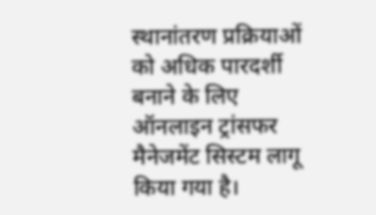स्थानांतरण प्रक्रियाओं को अधिक पारदर्शी बनाने के लिए ऑनलाइन ट्रांसफर मैनेजमेंट सिस्टम लागू किया गया है।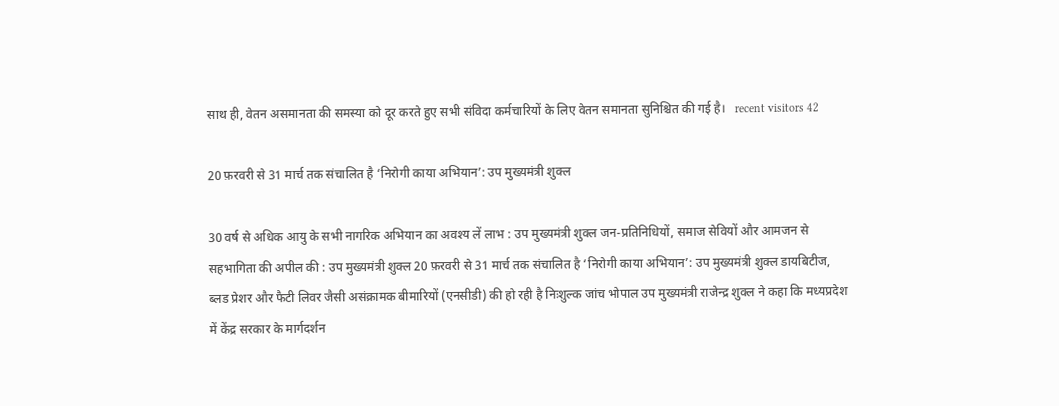साथ ही, वेतन असमानता की समस्या को दूर करते हुए सभी संविदा कर्मचारियों के लिए वेतन समानता सुनिश्चित की गई है।   recent visitors 42

20 फ़रवरी से 31 मार्च तक संचालित है ‘निरोगी काया अभियान’: उप मुख्यमंत्री शुक्ल

30 वर्ष से अधिक आयु के सभी नागरिक अभियान का अवश्य लें लाभ : उप मुख्यमंत्री शुक्ल जन-प्रतिनिधियों, समाज सेवियों और आमजन से सहभागिता की अपील की : उप मुख्यमंत्री शुक्ल 20 फ़रवरी से 31 मार्च तक संचालित है ‘निरोगी काया अभियान’: उप मुख्यमंत्री शुक्ल डायबिटीज, ब्लड प्रेशर और फैटी लिवर जैसी असंक्रामक बीमारियों (एनसीडी) की हो रही है निःशुल्क जांच भोपाल उप मुख्यमंत्री राजेन्द्र शुक्ल ने कहा कि मध्यप्रदेश में केंद्र सरकार के मार्गदर्शन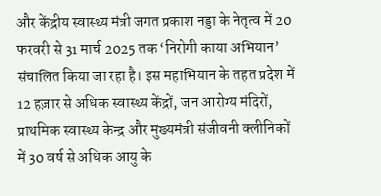और केंद्रीय स्वास्थ्य मंत्री जगत प्रकाश नड्डा के नेतृत्व में 20 फरवरी से 31 मार्च 2025 तक ‘निरोगी काया अभियान’ संचालित किया जा रहा है। इस महाभियान के तहत प्रदेश में 12 हज़ार से अधिक स्वास्थ्य केंद्रों, जन आरोग्य मंदिरों, प्राथमिक स्वास्थ्य केन्द्र और मुख्यमंत्री संजीवनी क्लीनिकों में 30 वर्ष से अधिक आयु के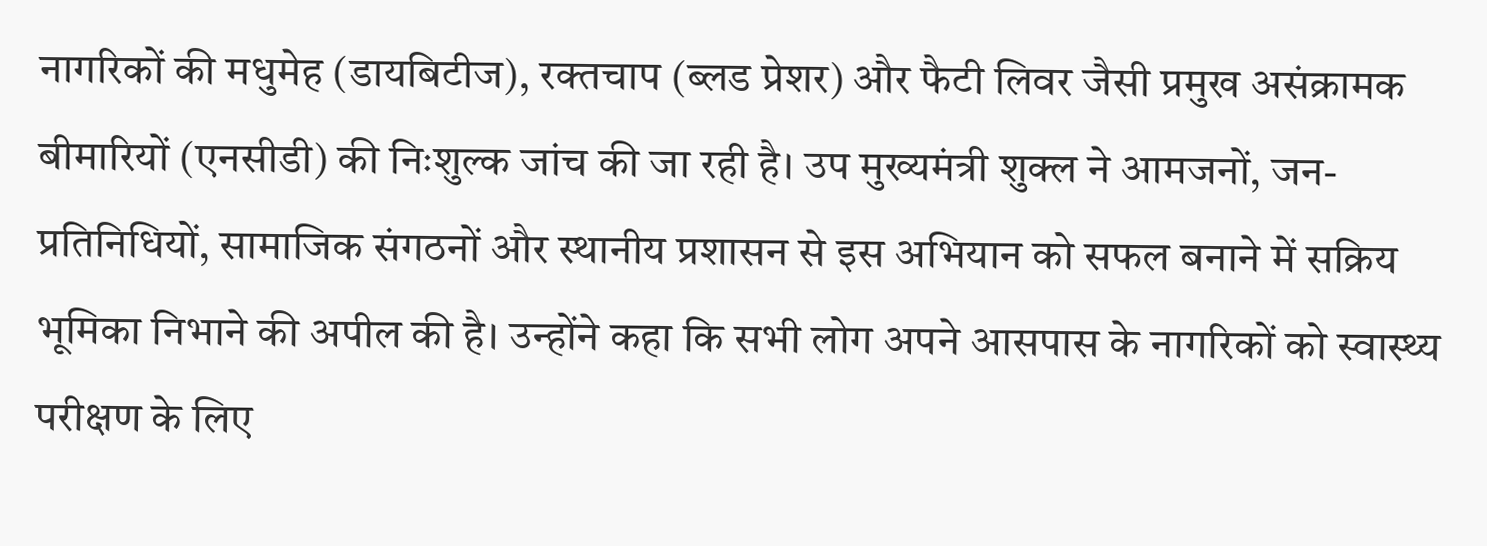नागरिकों की मधुमेह (डायबिटीज), रक्तचाप (ब्लड प्रेशर) और फैटी लिवर जैसी प्रमुख असंक्रामक बीमारियों (एनसीडी) की निःशुल्क जांच की जा रही है। उप मुख्यमंत्री शुक्ल ने आमजनों, जन-प्रतिनिधियों, सामाजिक संगठनों और स्थानीय प्रशासन से इस अभियान को सफल बनाने में सक्रिय भूमिका निभाने की अपील की है। उन्होंने कहा कि सभी लोग अपने आसपास के नागरिकों को स्वास्थ्य परीक्षण के लिए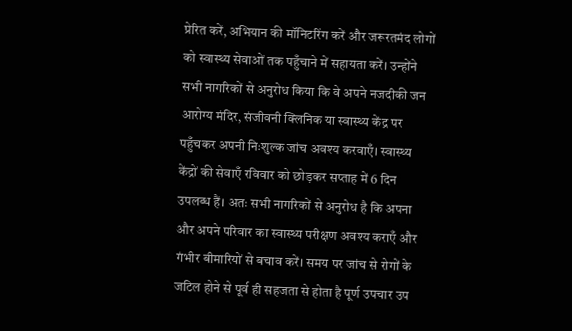प्रेरित करें, अभियान की मॉनिटरिंग करें और जरूरतमंद लोगों को स्वास्थ्य सेवाओं तक पहुँचाने में सहायता करें। उन्होंने सभी नागरिकों से अनुरोध किया कि वे अपने नजदीकी जन आरोग्य मंदिर, संजीवनी क्लिनिक या स्वास्थ्य केंद्र पर पहुँचकर अपनी निःशुल्क जांच अवश्य करवाएँ। स्वास्थ्य केंद्रों की सेवाएँ रविवार को छोड़कर सप्ताह में 6 दिन उपलब्ध हैं। अतः सभी नागरिकों से अनुरोध है कि अपना और अपने परिवार का स्वास्थ्य परीक्षण अवश्य कराएँ और गंभीर बीमारियों से बचाव करें। समय पर जांच से रोगों के जटिल होने से पूर्व ही सहजता से होता है पूर्ण उपचार उप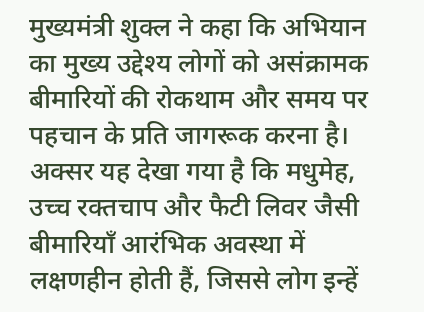मुख्यमंत्री शुक्ल ने कहा कि अभियान का मुख्य उद्देश्य लोगों को असंक्रामक बीमारियों की रोकथाम और समय पर पहचान के प्रति जागरूक करना है। अक्सर यह देखा गया है कि मधुमेह, उच्च रक्तचाप और फैटी लिवर जैसी बीमारियाँ आरंभिक अवस्था में लक्षणहीन होती हैं, जिससे लोग इन्हें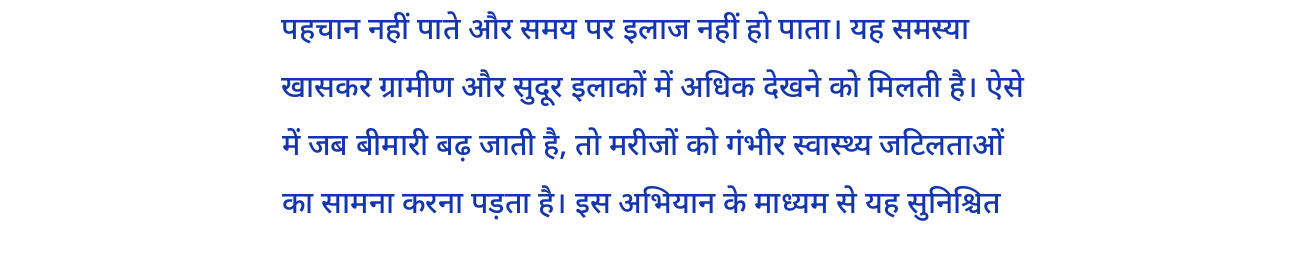पहचान नहीं पाते और समय पर इलाज नहीं हो पाता। यह समस्या खासकर ग्रामीण और सुदूर इलाकों में अधिक देखने को मिलती है। ऐसे में जब बीमारी बढ़ जाती है, तो मरीजों को गंभीर स्वास्थ्य जटिलताओं का सामना करना पड़ता है। इस अभियान के माध्यम से यह सुनिश्चित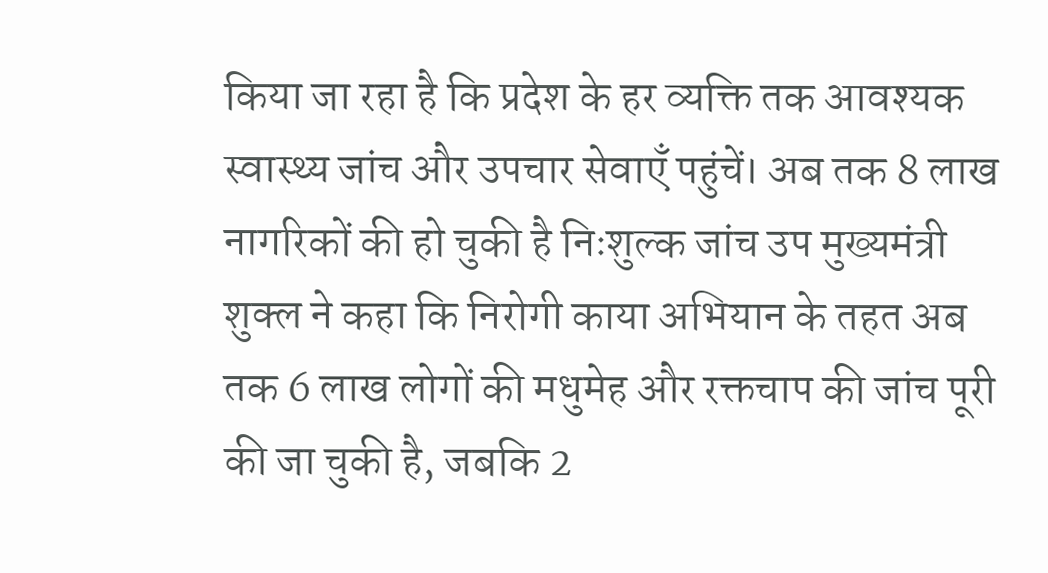किया जा रहा है कि प्रदेश के हर व्यक्ति तक आवश्यक स्वास्थ्य जांच और उपचार सेवाएँ पहुंचें। अब तक 8 लाख नागरिकों की हो चुकी है निःशुल्क जांच उप मुख्यमंत्री शुक्ल ने कहा कि निरोगी काया अभियान के तहत अब तक 6 लाख लोगों की मधुमेह और रक्तचाप की जांच पूरी की जा चुकी है, जबकि 2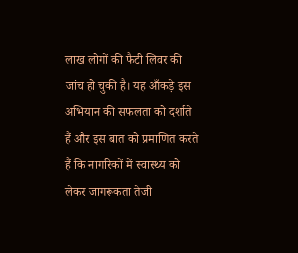लाख लोगों की फैटी लिवर की जांच हो चुकी है। यह आँकड़े इस अभियान की सफलता को दर्शाते हैं और इस बात को प्रमाणित करते हैं कि नागरिकों में स्वास्थ्य को लेकर जागरूकता तेजी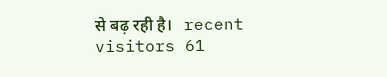से बढ़ रही है।   recent visitors 61